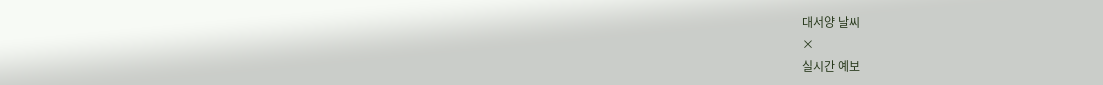대서양 날씨
×
실시간 예보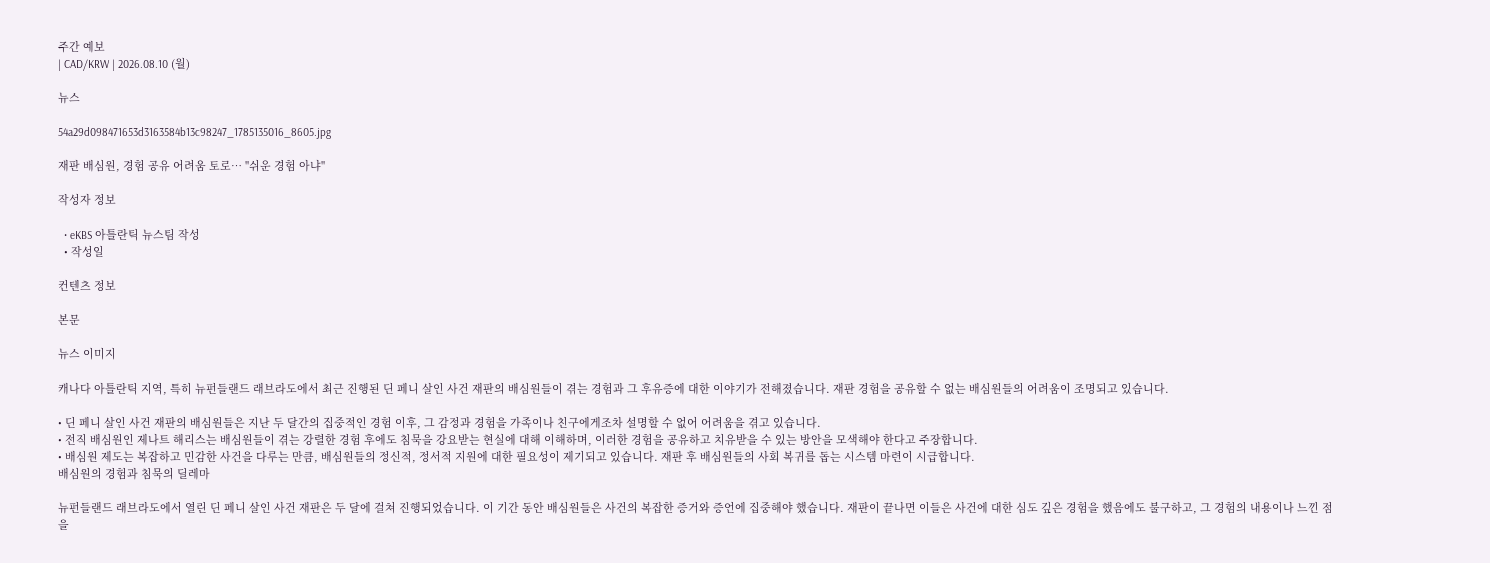주간 예보
| CAD/KRW | 2026.08.10 (월)

뉴스

54a29d098471653d3163584b13c98247_1785135016_8605.jpg

재판 배심원, 경험 공유 어려움 토로… "쉬운 경험 아냐"

작성자 정보

  • eKBS 아틀란틱 뉴스팀 작성
  • 작성일

컨텐츠 정보

본문

뉴스 이미지

캐나다 아틀란틱 지역, 특히 뉴펀들랜드 래브라도에서 최근 진행된 딘 페니 살인 사건 재판의 배심원들이 겪는 경험과 그 후유증에 대한 이야기가 전해졌습니다. 재판 경험을 공유할 수 없는 배심원들의 어려움이 조명되고 있습니다.

• 딘 페니 살인 사건 재판의 배심원들은 지난 두 달간의 집중적인 경험 이후, 그 감정과 경험을 가족이나 친구에게조차 설명할 수 없어 어려움을 겪고 있습니다.
• 전직 배심원인 제나트 해리스는 배심원들이 겪는 강렬한 경험 후에도 침묵을 강요받는 현실에 대해 이해하며, 이러한 경험을 공유하고 치유받을 수 있는 방안을 모색해야 한다고 주장합니다.
• 배심원 제도는 복잡하고 민감한 사건을 다루는 만큼, 배심원들의 정신적, 정서적 지원에 대한 필요성이 제기되고 있습니다. 재판 후 배심원들의 사회 복귀를 돕는 시스템 마련이 시급합니다.
배심원의 경험과 침묵의 딜레마

뉴펀들랜드 래브라도에서 열린 딘 페니 살인 사건 재판은 두 달에 걸쳐 진행되었습니다. 이 기간 동안 배심원들은 사건의 복잡한 증거와 증언에 집중해야 했습니다. 재판이 끝나면 이들은 사건에 대한 심도 깊은 경험을 했음에도 불구하고, 그 경험의 내용이나 느낀 점을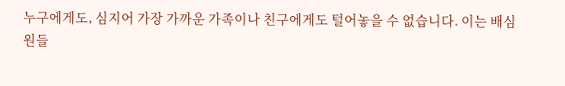누구에게도, 심지어 가장 가까운 가족이나 친구에게도 털어놓을 수 없습니다. 이는 배심원들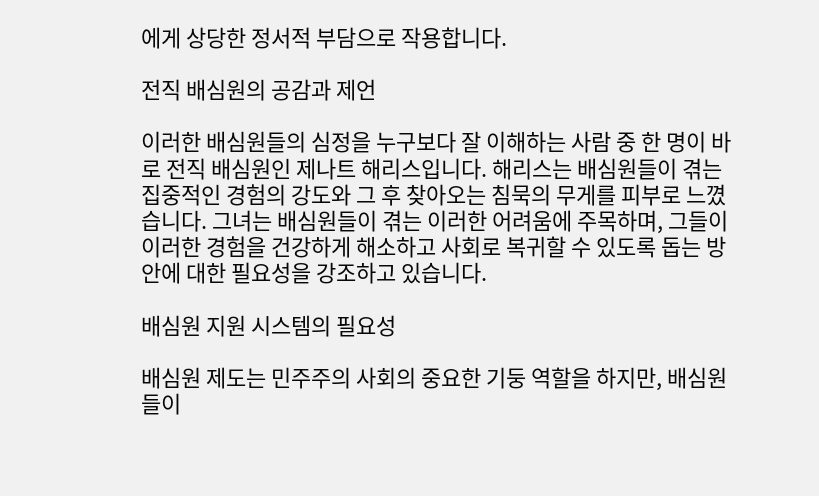에게 상당한 정서적 부담으로 작용합니다.

전직 배심원의 공감과 제언

이러한 배심원들의 심정을 누구보다 잘 이해하는 사람 중 한 명이 바로 전직 배심원인 제나트 해리스입니다. 해리스는 배심원들이 겪는 집중적인 경험의 강도와 그 후 찾아오는 침묵의 무게를 피부로 느꼈습니다. 그녀는 배심원들이 겪는 이러한 어려움에 주목하며, 그들이 이러한 경험을 건강하게 해소하고 사회로 복귀할 수 있도록 돕는 방안에 대한 필요성을 강조하고 있습니다.

배심원 지원 시스템의 필요성

배심원 제도는 민주주의 사회의 중요한 기둥 역할을 하지만, 배심원들이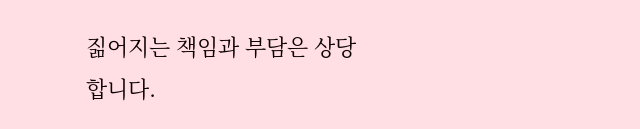짊어지는 책임과 부담은 상당합니다.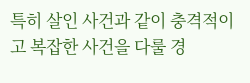특히 살인 사건과 같이 충격적이고 복잡한 사건을 다룰 경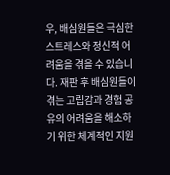우, 배심원들은 극심한 스트레스와 정신적 어려움을 겪을 수 있습니다. 재판 후 배심원들이 겪는 고립감과 경험 공유의 어려움을 해소하기 위한 체계적인 지원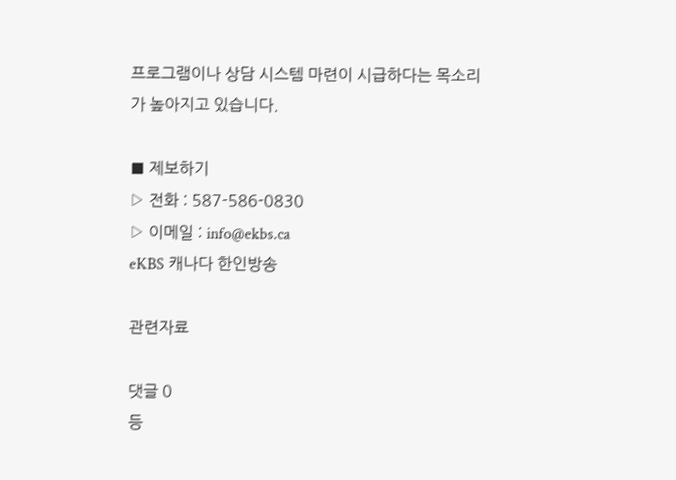프로그램이나 상담 시스템 마련이 시급하다는 목소리가 높아지고 있습니다.

■ 제보하기
▷ 전화 : 587-586-0830
▷ 이메일 : info@ekbs.ca
eKBS 캐나다 한인방송

관련자료

댓글 0
등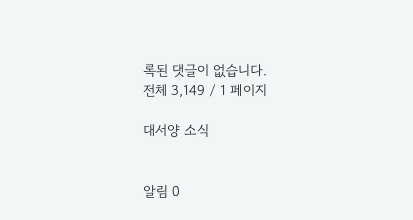록된 댓글이 없습니다.
전체 3,149 / 1 페이지

대서양 소식


알림 0